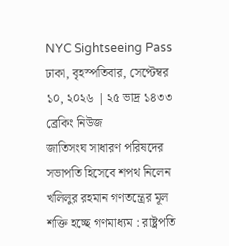NYC Sightseeing Pass
ঢাকা, বৃহস্পতিবার, সেপ্টেম্বর ১০, ২০২৬ | ২৫ ভাদ্র ১৪৩৩
ব্রেকিং নিউজ
জাতিসংঘ সাধারণ পরিষদের সভাপতি হিসেবে শপথ নিলেন খলিলুর রহমান গণতন্ত্রের মূল শক্তি হচ্ছে গণমাধ্যম : রাষ্ট্রপতি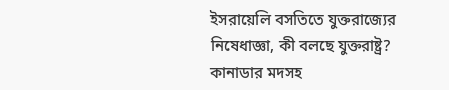ইসরায়েলি বসতিতে যুক্তরাজ্যের নিষেধাজ্ঞা, কী বলছে যুক্তরাষ্ট্র? কানাডার মদসহ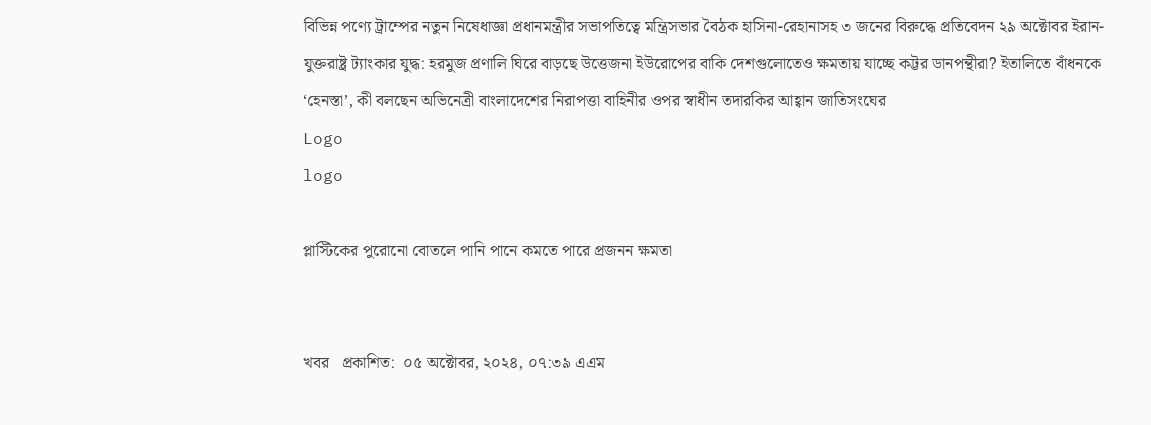বিভিন্ন পণ্যে ট্রাম্পের নতুন নিষেধাজ্ঞা প্রধানমন্ত্রীর সভাপতিত্বে মন্ত্রিসভার বৈঠক হাসিনা-রেহানাসহ ৩ জনের বিরুদ্ধে প্রতিবেদন ২৯ অক্টোবর ইরান-যুক্তরাষ্ট্র ট্যাংকার যুদ্ধ: হরমুজ প্রণালি ঘিরে বাড়ছে উত্তেজনা ইউরোপের বাকি দেশগুলোতেও ক্ষমতায় যাচ্ছে কট্টর ডানপন্থীরা? ইতালিতে বাঁধনকে ‘হেনস্তা’, কী বলছেন অভিনেত্রী বাংলাদেশের নিরাপত্তা বাহিনীর ওপর স্বাধীন তদারকির আহ্বান জাতিসংঘের
Logo
logo

প্লাস্টিকের পুরোনো বোতলে পানি পানে কমতে পারে প্রজনন ক্ষমতা


খবর   প্রকাশিত:  ০৫ অক্টোবর, ২০২৪, ০৭:৩৯ এএম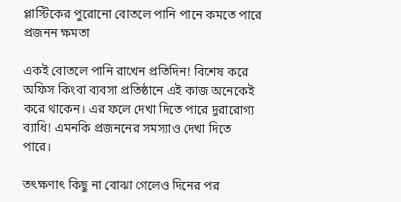প্লাস্টিকের পুরোনো বোতলে পানি পানে কমতে পারে প্রজনন ক্ষমতা

একই বোতলে পানি রাখেন প্রতিদিন! বিশেষ করে অফিস কিংবা ব্যবসা প্রতিষ্ঠানে এই কাজ অনেকেই করে থাকেন। এর ফলে দেখা দিতে পারে দুরারোগ্য ব্যাধি! এমনকি প্রজননের সমস্যাও দেখা দিতে পারে।

তৎক্ষণাৎ কিছু না বোঝা গেলেও দিনের পর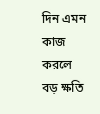দিন এমন কাজ করলে বড় ক্ষতি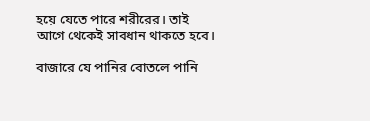হয়ে যেতে পারে শরীরের। তাই আগে থেকেই সাবধান থাকতে হবে।

বাজারে যে পানির বোতলে পানি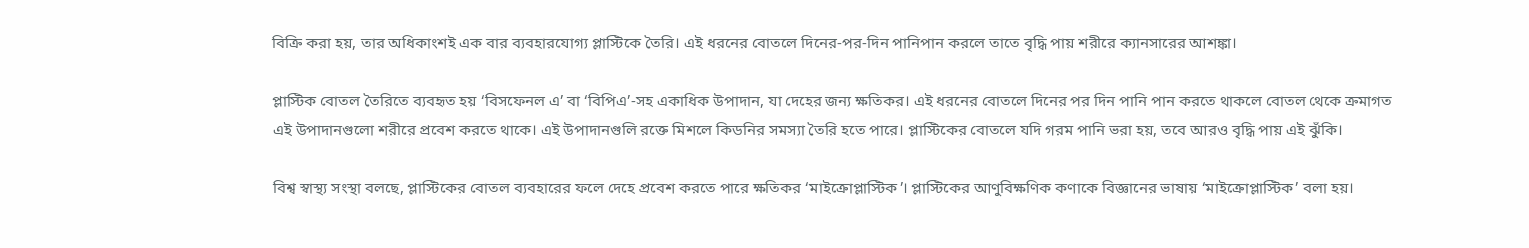বিক্রি করা হয়, তার অধিকাংশই এক বার ব্যবহারযোগ্য প্লাস্টিকে তৈরি। এই ধরনের বোতলে দিনের-পর-দিন পানিপান করলে তাতে বৃদ্ধি পায় শরীরে ক্যানসারের আশঙ্কা।

প্লাস্টিক বোতল তৈরিতে ব্যবহৃত হয় ‘বিসফেনল এ’ বা ‘বিপিএ’-সহ একাধিক উপাদান, যা দেহের জন্য ক্ষতিকর। এই ধরনের বোতলে দিনের পর দিন পানি পান করতে থাকলে বোতল থেকে ক্রমাগত এই উপাদানগুলো শরীরে প্রবেশ করতে থাকে। এই উপাদানগুলি রক্তে মিশলে কিডনির সমস্যা তৈরি হতে পারে। প্লাস্টিকের বোতলে যদি গরম পানি ভরা হয়, তবে আরও বৃদ্ধি পায় এই ঝুঁকি।

বিশ্ব স্বাস্থ্য সংস্থা বলছে, প্লাস্টিকের বোতল ব্যবহারের ফলে দেহে প্রবেশ করতে পারে ক্ষতিকর ‘মাইক্রোপ্লাস্টিক’। প্লাস্টিকের আণুবিক্ষণিক কণাকে বিজ্ঞানের ভাষায় ‘মাইক্রোপ্লাস্টিক’ বলা হয়।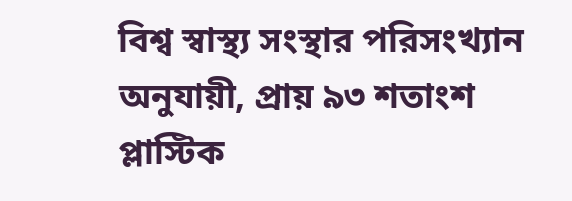বিশ্ব স্বাস্থ্য সংস্থার পরিসংখ্যান অনুযায়ী, প্রায় ৯৩ শতাংশ প্লাস্টিক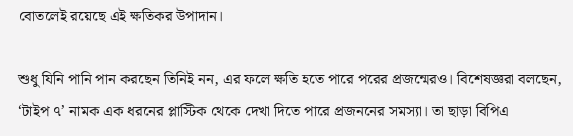বোতলেই রয়েছে এই ক্ষতিকর উপাদান।

শুধু যিনি পানি পান করছেন তিনিই নন, এর ফলে ক্ষতি হতে পারে পরের প্রজন্মেরও। বিশেষজ্ঞরা বলছেন, ‘টাইপ ৭’ নামক এক ধরনের প্লাস্টিক থেকে দেখা দিতে পারে প্রজননের সমস্যা। তা ছাড়া বিপিএ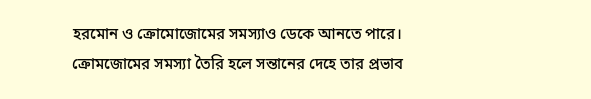হরমোন ও ক্রোমোজোমের সমস্যাও ডেকে আনতে পারে। ক্রোমজোমের সমস্যা তৈরি হলে সন্তানের দেহে তার প্রভাব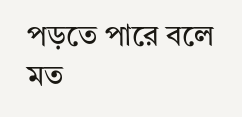পড়তে পারে বলে মত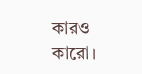কারও কারো।